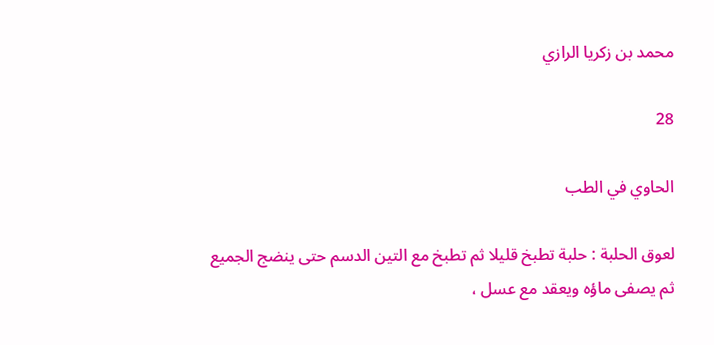محمد بن زكريا الرازي

28

الحاوي في الطب

لعوق الحلبة : حلبة تطبخ قليلا ثم تطبخ مع التين الدسم حتى ينضج الجميع ثم يصفى ماؤه ويعقد مع عسل ،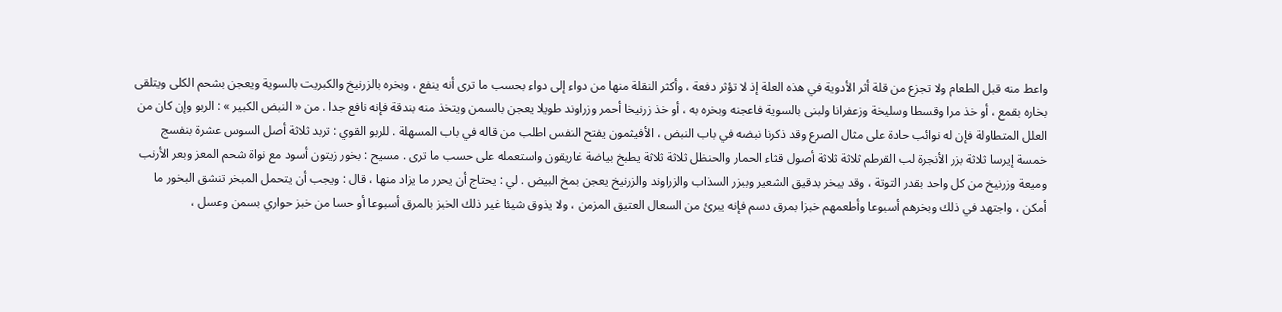واعط منه قبل الطعام ولا تجزع من قلة أثر الأدوية في هذه العلة إذ لا تؤثر دفعة ، وأكثر النقلة منها من دواء إلى دواء بحسب ما ترى أنه ينفع ، وبخره بالزرنيخ والكبريت بالسوية ويعجن بشحم الكلى ويتلقى بخاره بقمع ، أو خذ مرا وقسطا وسليخة وزعفرانا ولبنى بالسوية فاعجنه وبخره به ، أو خذ زرنيخا أحمر وزراوند طويلا يعجن بالسمن ويتخذ منه بندقة فإنه نافع جدا . من « النبض الكبير » : الربو وإن كان من العلل المتطاولة فإن له نوائب حادة على مثال الصرع وقد ذكرنا نبضه في باب النبض ، الأفيثمون يفتح النفس اطلب من قاله في باب المسهلة . للربو القوي : تربد ثلاثة أصل السوس عشرة بنفسج خمسة إيرسا ثلاثة بزر الأنجرة لب القرطم ثلاثة ثلاثة أصول قثاء الحمار والحنظل ثلاثة ثلاثة يطبخ بياضة غاريقون واستعمله على حسب ما ترى . مسيح : بخور زيتون أسود مع نواة شحم المعز وبعر الأرنب وميعة وزرنيخ من كل واحد بقدر التوتة ، وقد يبخر بدقيق الشعير وببزر السذاب والزراوند والزرنيخ يعجن بمخ البيض . لي : يحتاج أن يحرر ما يزاد منها ، قال : ويجب أن يتحمل المبخر تنشق البخور ما أمكن ، واجتهد في ذلك وبخرهم أسبوعا وأطعمهم خبزا بمرق دسم فإنه يبرئ من السعال العتيق المزمن ، ولا يذوق شيئا غير ذلك الخبز بالمرق أسبوعا أو حسا من خبز حواري بسمن وعسل ،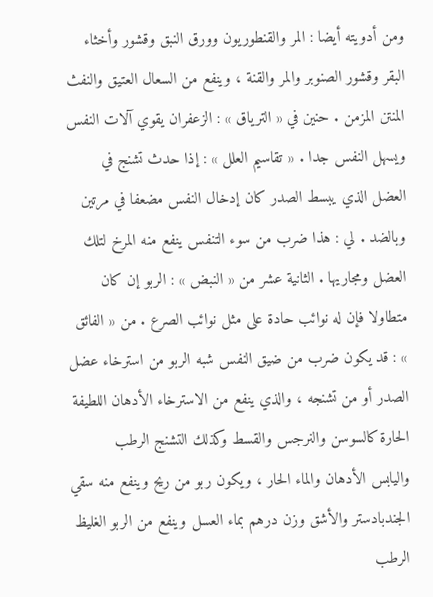ومن أدويته أيضا : المر والقنطوريون وورق النبق وقشور وأخثاء البقر وقشور الصنوبر والمر والقنة ، وينفع من السعال العتيق والنفث المنتن المزمن . حنين في « الترياق » : الزعفران يقوي آلات النفس ويسهل النفس جدا . « تقاسيم العلل » : إذا حدث تشنج في العضل الذي يبسط الصدر كان إدخال النفس مضعفا في مرتين وبالضد . لي : هذا ضرب من سوء التنفس ينفع منه المرخ لتلك العضل ومجاريها . الثانية عشر من « النبض » : الربو إن كان متطاولا فإن له نوائب حادة على مثل نوائب الصرع . من « الفائق » : قد يكون ضرب من ضيق النفس شبه الربو من استرخاء عضل الصدر أو من تشنجه ، والذي ينفع من الاسترخاء الأدهان اللطيفة الحارة كالسوسن والنرجس والقسط وكذلك التشنج الرطب واليابس الأدهان والماء الحار ، ويكون ربو من ريح وينفع منه سقي الجندبادستر والأشق وزن درهم بماء العسل وينفع من الربو الغليظ الرطب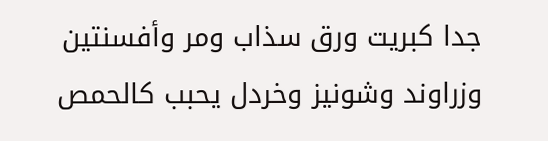جدا كبريت ورق سذاب ومر وأفسنتين وزراوند وشونيز وخردل يحبب كالحمص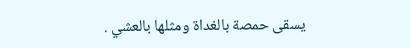يسقى حمصة بالغداة ومثلها بالعشي .